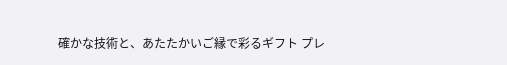確かな技術と、あたたかいご縁で彩るギフト プレ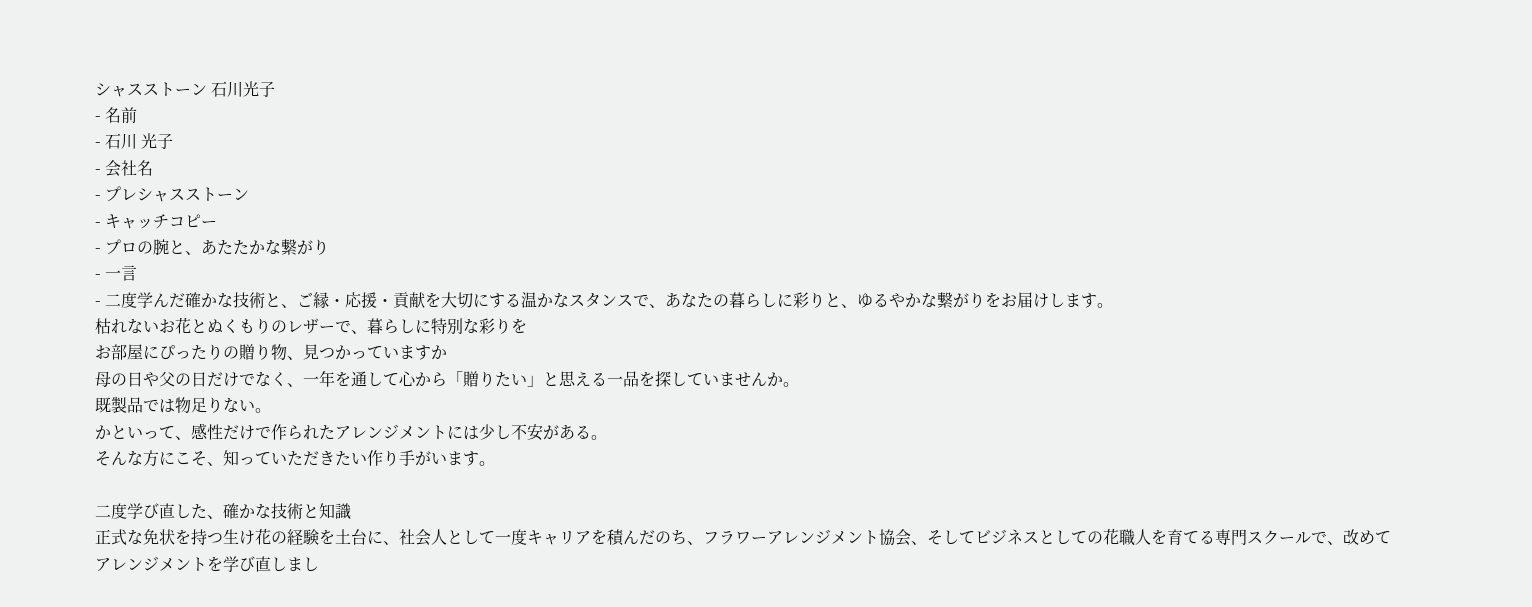シャスストーン 石川光子
- 名前
- 石川 光子
- 会社名
- プレシャスストーン
- キャッチコピー
- プロの腕と、あたたかな繋がり
- 一言
- 二度学んだ確かな技術と、ご縁・応援・貢献を大切にする温かなスタンスで、あなたの暮らしに彩りと、ゆるやかな繋がりをお届けします。
枯れないお花とぬくもりのレザーで、暮らしに特別な彩りを
お部屋にぴったりの贈り物、見つかっていますか
母の日や父の日だけでなく、一年を通して心から「贈りたい」と思える一品を探していませんか。
既製品では物足りない。
かといって、感性だけで作られたアレンジメントには少し不安がある。
そんな方にこそ、知っていただきたい作り手がいます。

二度学び直した、確かな技術と知識
正式な免状を持つ生け花の経験を土台に、社会人として一度キャリアを積んだのち、フラワーアレンジメント協会、そしてビジネスとしての花職人を育てる専門スクールで、改めてアレンジメントを学び直しまし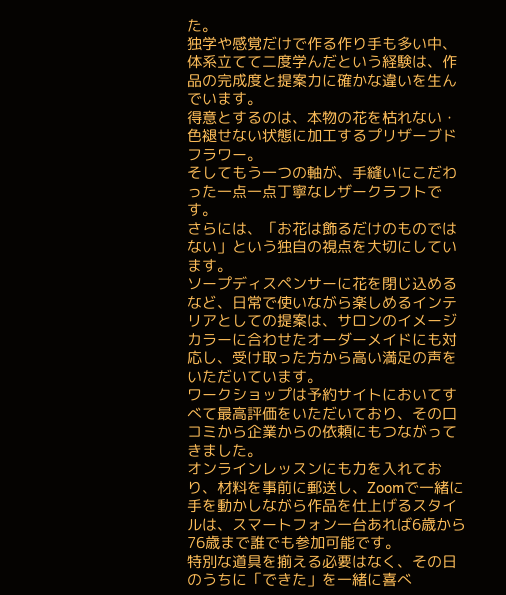た。
独学や感覚だけで作る作り手も多い中、体系立てて二度学んだという経験は、作品の完成度と提案力に確かな違いを生んでいます。
得意とするのは、本物の花を枯れない・色褪せない状態に加工するプリザーブドフラワー。
そしてもう一つの軸が、手縫いにこだわった一点一点丁寧なレザークラフトです。
さらには、「お花は飾るだけのものではない」という独自の視点を大切にしています。
ソープディスペンサーに花を閉じ込めるなど、日常で使いながら楽しめるインテリアとしての提案は、サロンのイメージカラーに合わせたオーダーメイドにも対応し、受け取った方から高い満足の声をいただいています。
ワークショップは予約サイトにおいてすべて最高評価をいただいており、その口コミから企業からの依頼にもつながってきました。
オンラインレッスンにも力を入れており、材料を事前に郵送し、Zoomで一緒に手を動かしながら作品を仕上げるスタイルは、スマートフォン一台あれば6歳から76歳まで誰でも参加可能です。
特別な道具を揃える必要はなく、その日のうちに「できた」を一緒に喜べ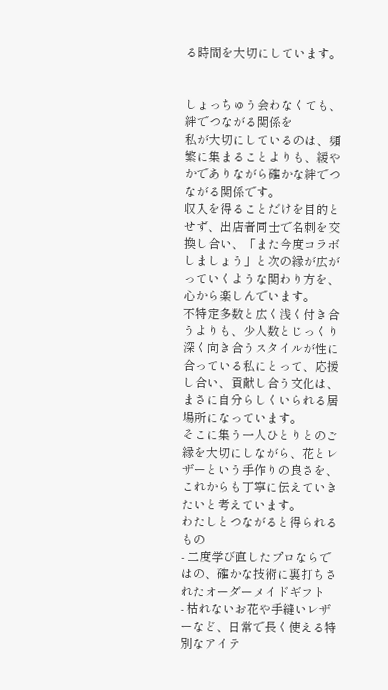る時間を大切にしています。


しょっちゅう会わなくても、絆でつながる関係を
私が大切にしているのは、頻繁に集まることよりも、緩やかでありながら確かな絆でつながる関係です。
収入を得ることだけを目的とせず、出店者同士で名刺を交換し合い、「また今度コラボしましょう」と次の縁が広がっていくような関わり方を、心から楽しんでいます。
不特定多数と広く浅く付き合うよりも、少人数とじっくり深く向き合うスタイルが性に合っている私にとって、応援し合い、貢献し合う文化は、まさに自分らしくいられる居場所になっています。
そこに集う一人ひとりとのご縁を大切にしながら、花とレザーという手作りの良さを、これからも丁寧に伝えていきたいと考えています。
わたしとつながると得られるもの
- 二度学び直したプロならではの、確かな技術に裏打ちされたオーダーメイドギフト
- 枯れないお花や手縫いレザーなど、日常で長く使える特別なアイテ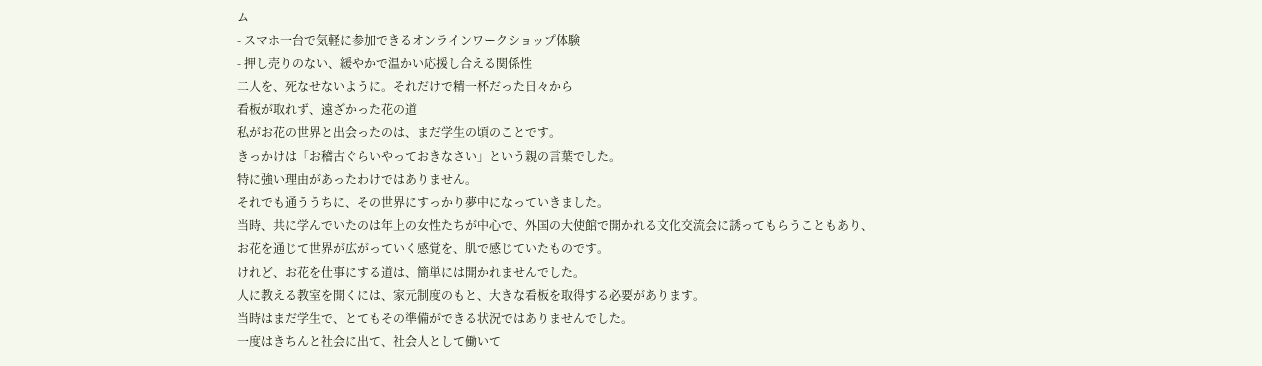ム
- スマホ一台で気軽に参加できるオンラインワークショップ体験
- 押し売りのない、緩やかで温かい応援し合える関係性
二人を、死なせないように。それだけで精一杯だった日々から
看板が取れず、遠ざかった花の道
私がお花の世界と出会ったのは、まだ学生の頃のことです。
きっかけは「お稽古ぐらいやっておきなさい」という親の言葉でした。
特に強い理由があったわけではありません。
それでも通ううちに、その世界にすっかり夢中になっていきました。
当時、共に学んでいたのは年上の女性たちが中心で、外国の大使館で開かれる文化交流会に誘ってもらうこともあり、
お花を通じて世界が広がっていく感覚を、肌で感じていたものです。
けれど、お花を仕事にする道は、簡単には開かれませんでした。
人に教える教室を開くには、家元制度のもと、大きな看板を取得する必要があります。
当時はまだ学生で、とてもその準備ができる状況ではありませんでした。
一度はきちんと社会に出て、社会人として働いて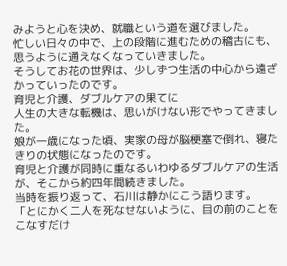みようと心を決め、就職という道を選びました。
忙しい日々の中で、上の段階に進むための稽古にも、思うように通えなくなっていきました。
そうしてお花の世界は、少しずつ生活の中心から遠ざかっていったのです。
育児と介護、ダブルケアの果てに
人生の大きな転機は、思いがけない形でやってきました。
娘が一歳になった頃、実家の母が脳梗塞で倒れ、寝たきりの状態になったのです。
育児と介護が同時に重なるいわゆるダブルケアの生活が、そこから約四年間続きました。
当時を振り返って、石川は静かにこう語ります。
「とにかく二人を死なせないように、目の前のことをこなすだけ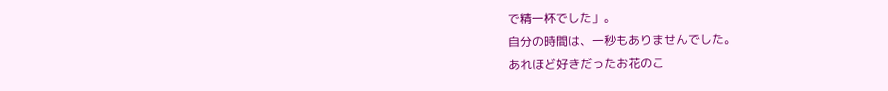で精一杯でした」。
自分の時間は、一秒もありませんでした。
あれほど好きだったお花のこ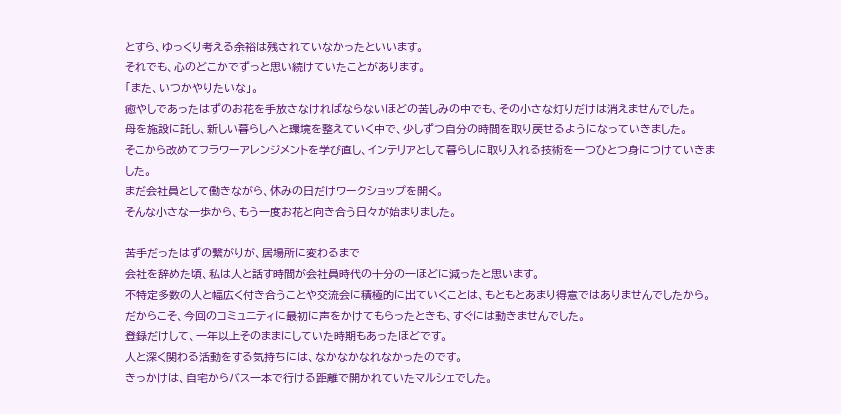とすら、ゆっくり考える余裕は残されていなかったといいます。
それでも、心のどこかでずっと思い続けていたことがあります。
「また、いつかやりたいな」。
癒やしであったはずのお花を手放さなければならないほどの苦しみの中でも、その小さな灯りだけは消えませんでした。
母を施設に託し、新しい暮らしへと環境を整えていく中で、少しずつ自分の時間を取り戻せるようになっていきました。
そこから改めてフラワーアレンジメントを学び直し、インテリアとして暮らしに取り入れる技術を一つひとつ身につけていきました。
まだ会社員として働きながら、休みの日だけワークショップを開く。
そんな小さな一歩から、もう一度お花と向き合う日々が始まりました。

苦手だったはずの繋がりが、居場所に変わるまで
会社を辞めた頃、私は人と話す時間が会社員時代の十分の一ほどに減ったと思います。
不特定多数の人と幅広く付き合うことや交流会に積極的に出ていくことは、もともとあまり得意ではありませんでしたから。
だからこそ、今回のコミュニティに最初に声をかけてもらったときも、すぐには動きませんでした。
登録だけして、一年以上そのままにしていた時期もあったほどです。
人と深く関わる活動をする気持ちには、なかなかなれなかったのです。
きっかけは、自宅からバス一本で行ける距離で開かれていたマルシェでした。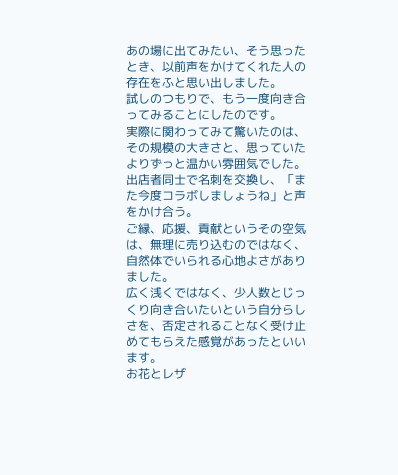あの場に出てみたい、そう思ったとき、以前声をかけてくれた人の存在をふと思い出しました。
試しのつもりで、もう一度向き合ってみることにしたのです。
実際に関わってみて驚いたのは、その規模の大きさと、思っていたよりずっと温かい雰囲気でした。
出店者同士で名刺を交換し、「また今度コラボしましょうね」と声をかけ合う。
ご縁、応援、貢献というその空気は、無理に売り込むのではなく、自然体でいられる心地よさがありました。
広く浅くではなく、少人数とじっくり向き合いたいという自分らしさを、否定されることなく受け止めてもらえた感覚があったといいます。
お花とレザ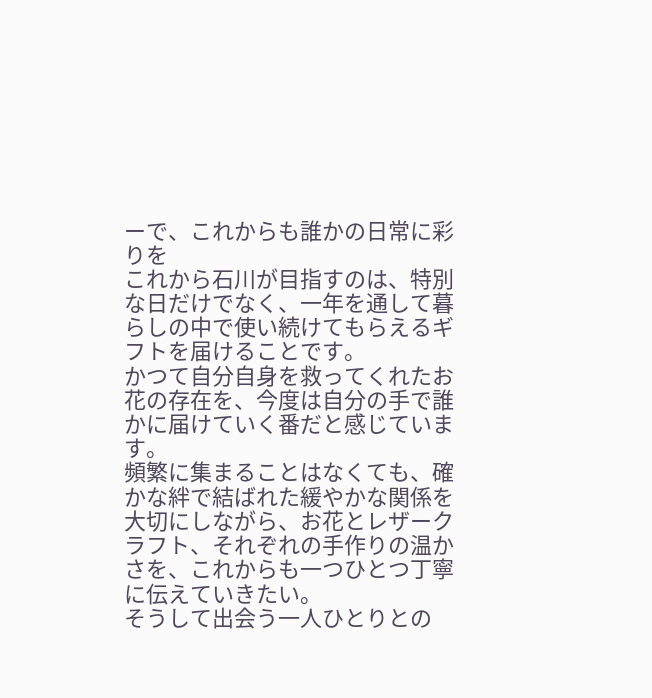ーで、これからも誰かの日常に彩りを
これから石川が目指すのは、特別な日だけでなく、一年を通して暮らしの中で使い続けてもらえるギフトを届けることです。
かつて自分自身を救ってくれたお花の存在を、今度は自分の手で誰かに届けていく番だと感じています。
頻繁に集まることはなくても、確かな絆で結ばれた緩やかな関係を大切にしながら、お花とレザークラフト、それぞれの手作りの温かさを、これからも一つひとつ丁寧に伝えていきたい。
そうして出会う一人ひとりとの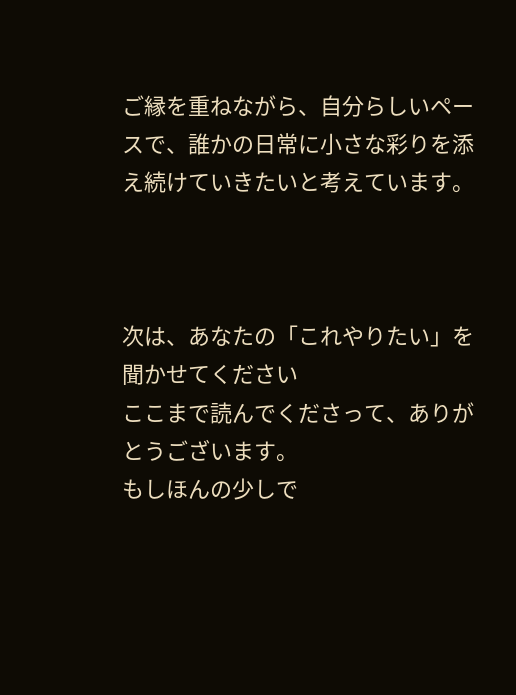ご縁を重ねながら、自分らしいペースで、誰かの日常に小さな彩りを添え続けていきたいと考えています。



次は、あなたの「これやりたい」を聞かせてください
ここまで読んでくださって、ありがとうございます。
もしほんの少しで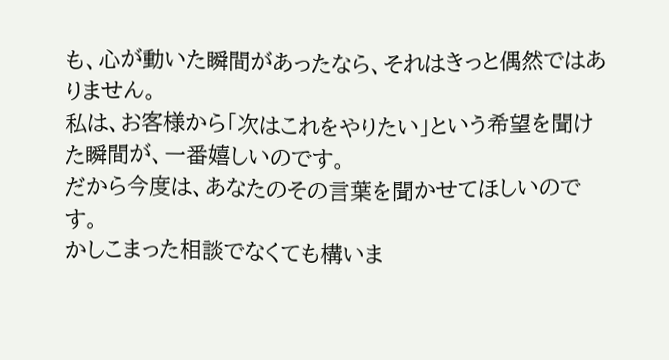も、心が動いた瞬間があったなら、それはきっと偶然ではありません。
私は、お客様から「次はこれをやりたい」という希望を聞けた瞬間が、一番嬉しいのです。
だから今度は、あなたのその言葉を聞かせてほしいのです。
かしこまった相談でなくても構いま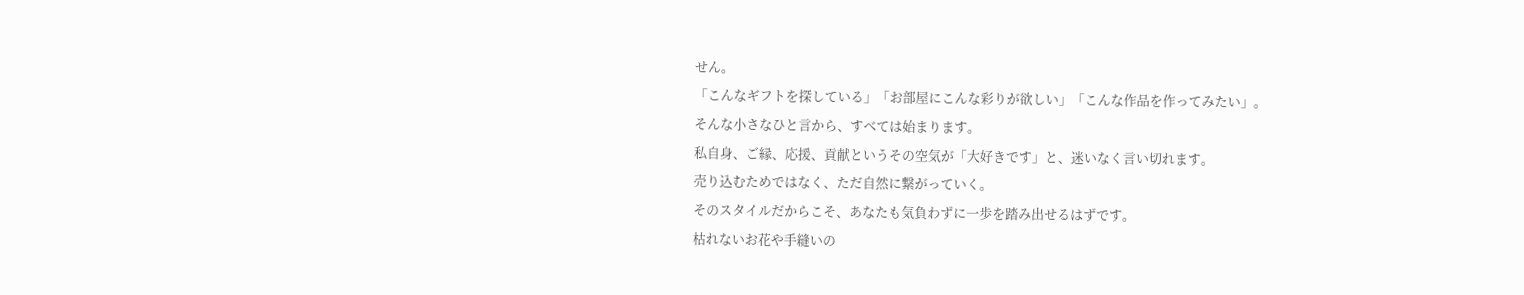せん。
「こんなギフトを探している」「お部屋にこんな彩りが欲しい」「こんな作品を作ってみたい」。
そんな小さなひと言から、すべては始まります。
私自身、ご縁、応援、貢献というその空気が「大好きです」と、迷いなく言い切れます。
売り込むためではなく、ただ自然に繋がっていく。
そのスタイルだからこそ、あなたも気負わずに一歩を踏み出せるはずです。
枯れないお花や手縫いの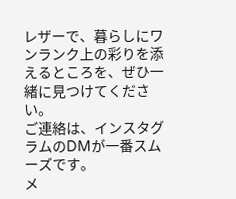レザーで、暮らしにワンランク上の彩りを添えるところを、ぜひ一緒に見つけてください。
ご連絡は、インスタグラムのDMが一番スムーズです。
メ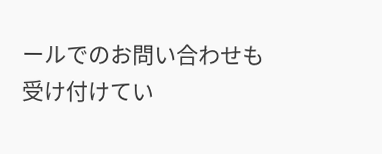ールでのお問い合わせも受け付けてい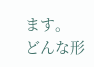ます。
どんな形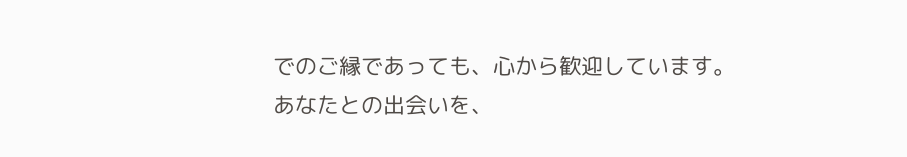でのご縁であっても、心から歓迎しています。
あなたとの出会いを、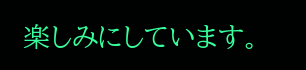楽しみにしています。